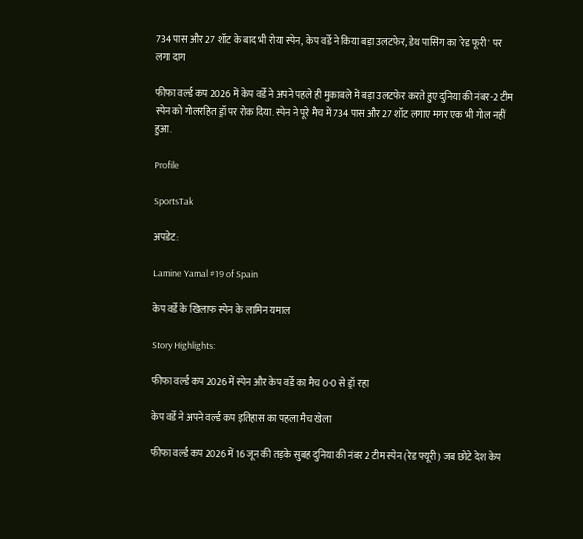734 पास और 27 शॉट के बाद भी रोया स्पेन, केप वर्डे ने किया बड़ा उलटफेर, डेथ पासिंग का 'रेड फूरी' पर लगा दाग

फीफा वर्ल्ड कप 2026 में केप वर्डे ने अपने पहले ही मुकाबले में बड़ा उलटफेर करते हुए दुनिया की नंबर-2 टीम स्पेन को गोलरहित ड्रॉ पर रोक दिया. स्पेन ने पूरे मैच में 734 पास और 27 शॉट लगाए मगर एक भी गोल नहीं हुआ.

Profile

SportsTak

अपडेट:

Lamine Yamal #19 of Spain

केप वर्डे के खिलाफ स्पेन के लामिन यमाल

Story Highlights:

फीफा वर्ल्ड कप 2026 में स्पेन और केप वर्डे का मैच 0-0 से ड्रॉ रहा

केप वर्डे ने अपने वर्ल्ड कप इतिहास का पहला मैच खेला

फीफा वर्ल्ड कप 2026 में 16 जून की तड़के सुबह दुनिया की नंबर 2 टीम स्पेन (रेड फ्यूरी) जब छोटे देश केप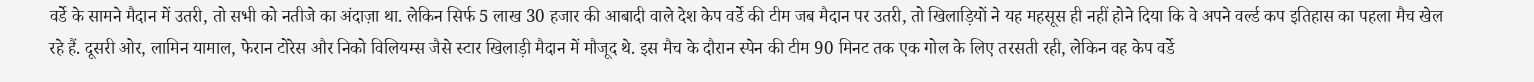वर्डे के सामने मैदान में उतरी, तो सभी को नतीजे का अंदाज़ा था. लेकिन सिर्फ 5 लाख 30 हजार की आबादी वाले देश केप वर्डे की टीम जब मैदान पर उतरी, तो खिलाड़ियों ने यह महसूस ही नहीं होने दिया कि वे अपने वर्ल्ड कप इतिहास का पहला मैच खेल रहे हैं. दूसरी ओर, लामिन यामाल, फेरान टोरेस और निको विलियम्स जैसे स्टार खिलाड़ी मैदान में मौजूद थे. इस मैच के दौरान स्पेन की टीम 90 मिनट तक एक गोल के लिए तरसती रही, लेकिन वह केप वर्डे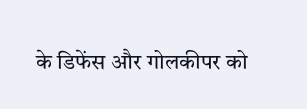के डिफेंस और गोलकीपर को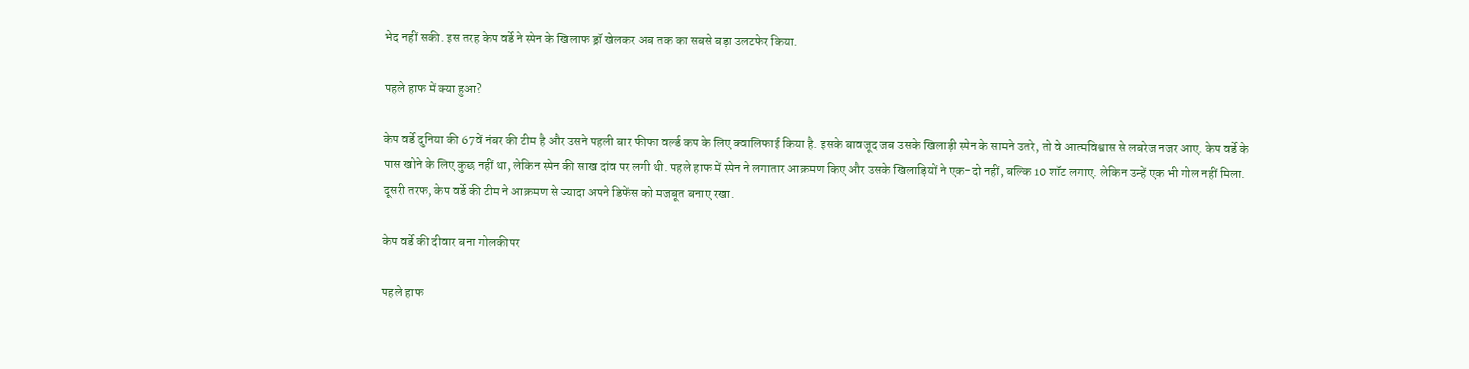भेद नहीं सकी. इस तरह केप वर्डे ने स्पेन के खिलाफ ड्रॉ खेलकर अब तक का सबसे बड़ा उलटफेर किया.

पहले हाफ में क्या हुआ?

केप वर्डे दुनिया की 67वें नंबर की टीम है और उसने पहली बार फीफा वर्ल्ड कप के लिए क्वालिफाई किया है. इसके बावजूद जब उसके खिलाड़ी स्पेन के सामने उतरे, तो वे आत्मविश्वास से लबरेज नजर आए. केप वर्डे के पास खोने के लिए कुछ नहीं था, लेकिन स्पेन की साख दांव पर लगी थी. पहले हाफ में स्पेन ने लगातार आक्रमण किए और उसके खिलाड़ियों ने एक-दो नहीं, बल्कि 10 शॉट लगाए. लेकिन उन्हें एक भी गोल नहीं मिला. दूसरी तरफ, केप वर्डे की टीम ने आक्रमण से ज्यादा अपने डिफेंस को मजबूत बनाए रखा.

केप वर्डे की दीवार बना गोलकीपर

पहले हाफ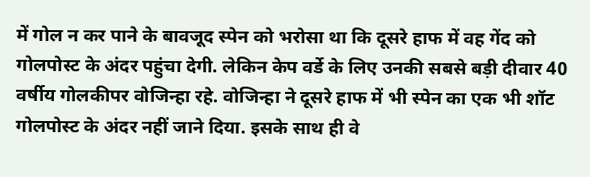में गोल न कर पाने के बावजूद स्पेन को भरोसा था कि दूसरे हाफ में वह गेंद को गोलपोस्ट के अंदर पहुंचा देगी. लेकिन केप वर्डे के लिए उनकी सबसे बड़ी दीवार 40 वर्षीय गोलकीपर वोजिन्हा रहे. वोजिन्हा ने दूसरे हाफ में भी स्पेन का एक भी शॉट गोलपोस्ट के अंदर नहीं जाने दिया. इसके साथ ही वे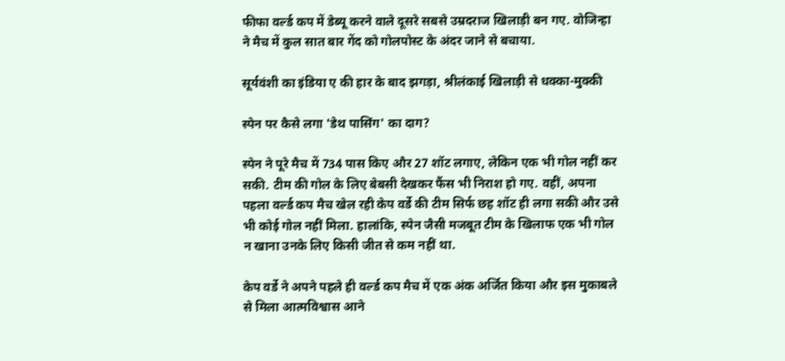फीफा वर्ल्ड कप में डेब्यू करने वाले दूसरे सबसे उम्रदराज खिलाड़ी बन गए. वोजिन्हा ने मैच में कुल सात बार गेंद को गोलपोस्ट के अंदर जाने से बचाया.

सूर्यवंशी का इंडिया ए की हार के बाद झगड़ा, श्रीलंकाई खिलाड़ी से धक्का-मुक्की

स्पेन पर कैसे लगा 'डेथ पासिंग' का दाग?

स्पेन ने पूरे मैच में 734 पास किए और 27 शॉट लगाए, लेकिन एक भी गोल नहीं कर सकी. टीम की गोल के लिए बेबसी देखकर फैंस भी निराश हो गए. वहीं, अपना पहला वर्ल्ड कप मैच खेल रही केप वर्डे की टीम सिर्फ छह शॉट ही लगा सकी और उसे भी कोई गोल नहीं मिला. हालांकि, स्पेन जैसी मजबूत टीम के खिलाफ एक भी गोल न खाना उनके लिए किसी जीत से कम नहीं था.

केप वर्डे ने अपने पहले ही वर्ल्ड कप मैच में एक अंक अर्जित किया और इस मुकाबले से मिला आत्मविश्वास आने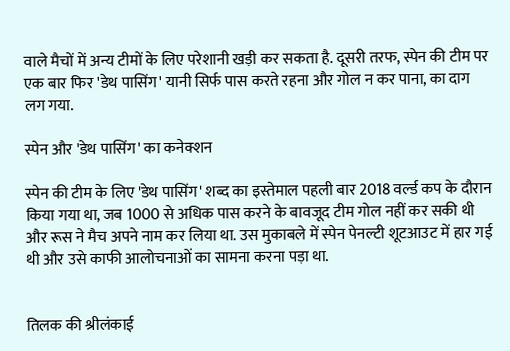वाले मैचों में अन्य टीमों के लिए परेशानी खड़ी कर सकता है. दूसरी तरफ, स्पेन की टीम पर एक बार फिर 'डेथ पासिंग' यानी सिर्फ पास करते रहना और गोल न कर पाना, का दाग लग गया.

स्पेन और 'डेथ पासिंग' का कनेक्शन

स्पेन की टीम के लिए 'डेथ पासिंग' शब्द का इस्तेमाल पहली बार 2018 वर्ल्ड कप के दौरान किया गया था, जब 1000 से अधिक पास करने के बावजूद टीम गोल नहीं कर सकी थी और रूस ने मैच अपने नाम कर लिया था. उस मुकाबले में स्पेन पेनल्टी शूटआउट में हार गई थी और उसे काफी आलोचनाओं का सामना करना पड़ा था.


तिलक की श्रीलंकाई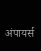अंपायर्स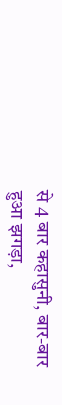से 4 बार कहासुनी, बार-बार हुआ झगड़ा,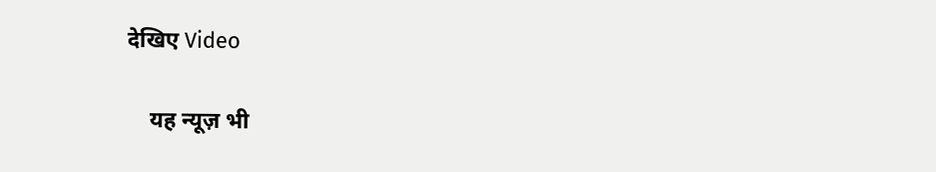देखिए Video

    यह न्यूज़ भी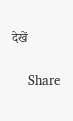देखें

    Share